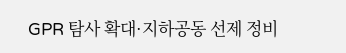GPR 탐사 확대·지하공동 선제 정비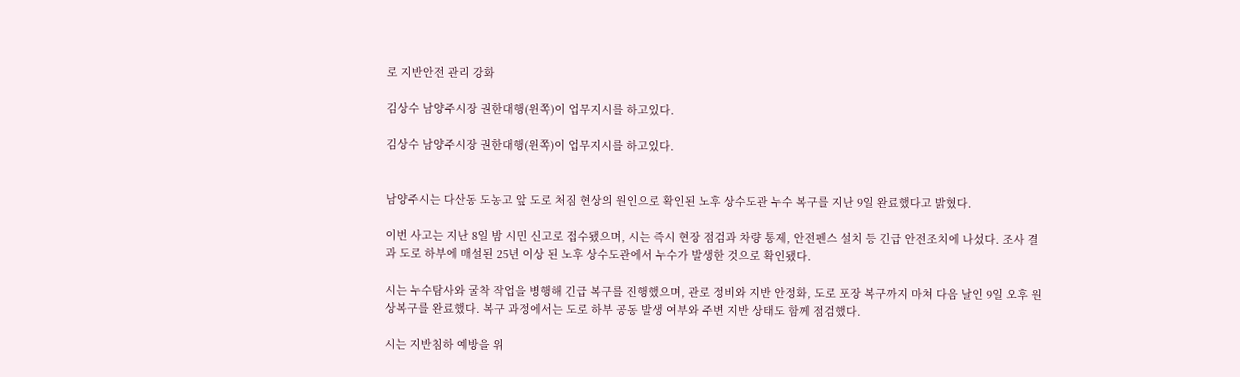로 지반안전 관리 강화

김상수 남양주시장 권한대행(윈쪽)이 업무지시를 하고있다.

김상수 남양주시장 권한대행(윈쪽)이 업무지시를 하고있다.


남양주시는 다산동 도농고 앞 도로 처짐 현상의 원인으로 확인된 노후 상수도관 누수 복구를 지난 9일 완료했다고 밝혔다.

이번 사고는 지난 8일 밤 시민 신고로 접수됐으며, 시는 즉시 현장 점검과 차량 통제, 안전펜스 설치 등 긴급 안전조치에 나섰다. 조사 결과 도로 하부에 매설된 25년 이상 된 노후 상수도관에서 누수가 발생한 것으로 확인됐다.

시는 누수탐사와 굴착 작업을 병행해 긴급 복구를 진행했으며, 관로 정비와 지반 안정화, 도로 포장 복구까지 마쳐 다음 날인 9일 오후 원상복구를 완료했다. 복구 과정에서는 도로 하부 공동 발생 여부와 주변 지반 상태도 함께 점검했다.

시는 지반침하 예방을 위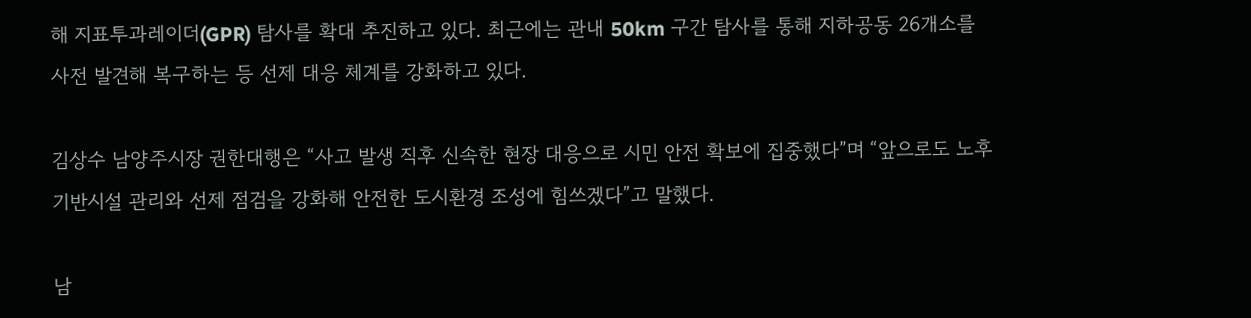해 지표투과레이더(GPR) 탐사를 확대 추진하고 있다. 최근에는 관내 50km 구간 탐사를 통해 지하공동 26개소를 사전 발견해 복구하는 등 선제 대응 체계를 강화하고 있다.

김상수 남양주시장 권한대행은 “사고 발생 직후 신속한 현장 대응으로 시민 안전 확보에 집중했다”며 “앞으로도 노후 기반시설 관리와 선제 점검을 강화해 안전한 도시환경 조성에 힘쓰겠다”고 말했다.

남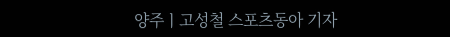양주ㅣ고성철 스포츠동아 기자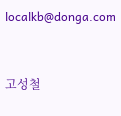localkb@donga.com



고성철